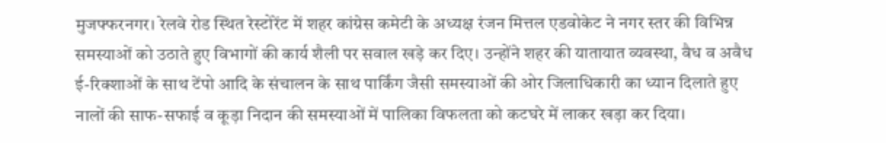मुजफ्फरनगर। रेलवे रोड स्थित रेस्टोरेंट में शहर कांग्रेस कमेटी के अध्यक्ष रंजन मित्तल एडवोकेट ने नगर स्तर की विभिन्न समस्याओं को उठाते हुए विभागों की कार्य शैली पर सवाल खड़े कर दिए। उन्होंने शहर की यातायात व्यवस्था, वैध व अवैध ई-रिक्शाओं के साथ टेंपो आदि के संचालन के साथ पार्किंग जैसी समस्याओं की ओर जिलाधिकारी का ध्यान दिलाते हुए नालों की साफ-सफाई व कूड़ा निदान की समस्याओं में पालिका विफलता को कटघरे में लाकर खड़ा कर दिया।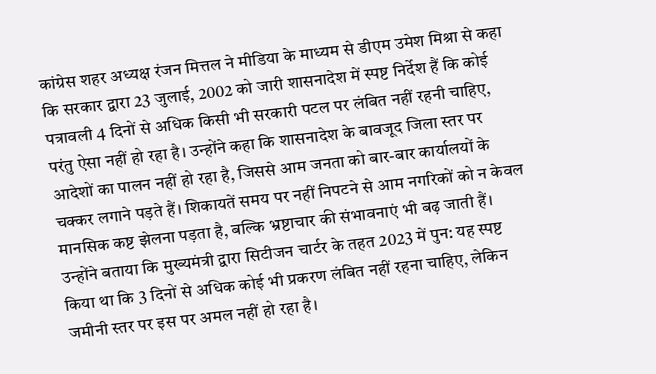कांग्रेस शहर अध्यक्ष रंजन मित्तल ने मीडिया के माध्यम से डीएम उमेश मिश्रा से कहा कि सरकार द्वारा 23 जुलाई, 2002 को जारी शासनादेश में स्पष्ट निर्देश हैं कि कोई पत्रावली 4 दिनों से अधिक किसी भी सरकारी पटल पर लंबित नहीं रहनी चाहिए, परंतु ऐसा नहीं हो रहा है। उन्होंने कहा कि शासनादेश के बावजूद जिला स्तर पर आदेशों का पालन नहीं हो रहा है, जिससे आम जनता को बार-बार कार्यालयों के चक्कर लगाने पड़ते हैं। शिकायतें समय पर नहीं निपटने से आम नगरिकों को न केवल मानसिक कष्ट झेलना पड़ता है, बल्कि भ्रष्टाचार की संभावनाएं भी बढ़ जाती हैं। उन्होंने बताया कि मुख्यमंत्री द्वारा सिटीजन चार्टर के तहत 2023 में पुन: यह स्पष्ट किया था कि 3 दिनों से अधिक कोई भी प्रकरण लंबित नहीं रहना चाहिए, लेकिन जमीनी स्तर पर इस पर अमल नहीं हो रहा है।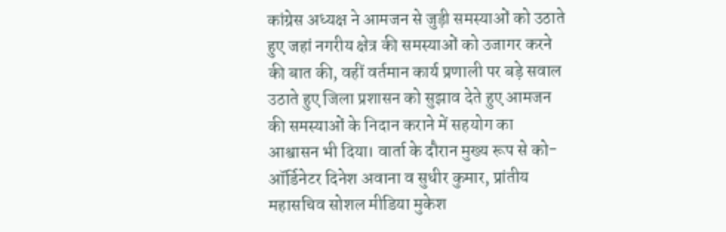कांग्रेस अध्यक्ष ने आमजन से जुड़ी समस्याओं को उठाते हुए जहां नगरीय क्षेत्र की समस्याओं को उजागर करने की बात की, वहीं वर्तमान कार्य प्रणाली पर बड़े सवाल उठाते हुए जिला प्रशासन को सुझाव देते हुए आमजन की समस्याओं के निदान कराने में सहयोग का आश्वासन भी दिया। वार्ता के दौरान मुख्य रूप से को-ऑर्डिनेटर दिनेश अवाना व सुधीर कुमार, प्रांतीय महासचिव सोशल मीडिया मुकेश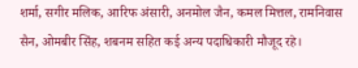शर्मा, सगीर मलिक, आरिफ अंसारी, अनमोल जैन, कमल मित्तल, रामनिवास सैन, ओमबीर सिंह, शबनम सहित कई अन्य पदाधिकारी मौजूद रहे।